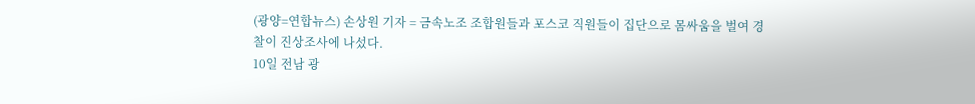(광양=연합뉴스) 손상원 기자 = 금속노조 조합원들과 포스코 직원들이 집단으로 몸싸움을 벌여 경찰이 진상조사에 나섰다.
10일 전남 광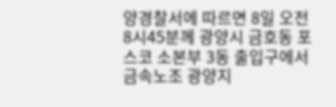양경찰서에 따르면 8일 오전 8시45분께 광양시 금호동 포스코 소본부 3동 출입구에서 금속노조 광양지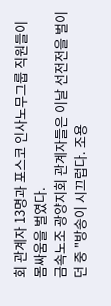회 관계자 13명과 포스코 인사노무그룹 직원들이 몸싸움을 벌였다.
금속노조 광양지회 관계자들은 이날 선전전을 벌이던 중 "방송이 시끄럽다. 조용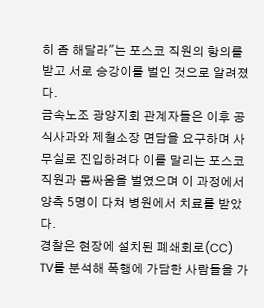히 좀 해달라"는 포스코 직원의 항의를 받고 서로 승강이를 벌인 것으로 알려졌다.
금속노조 광양지회 관계자들은 이후 공식사과와 제철소장 면담을 요구하며 사무실로 진입하려다 이를 말리는 포스코 직원과 몸싸움을 벌였으며 이 과정에서 양측 5명이 다쳐 병원에서 치료를 받았다.
경찰은 현장에 설치된 폐쇄회로(CC) TV를 분석해 폭행에 가담한 사람들을 가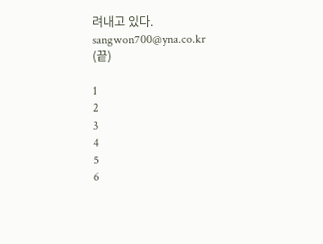려내고 있다.
sangwon700@yna.co.kr
(끝)

1
2
3
4
5
6